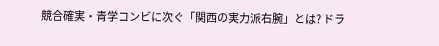競合確実・青学コンビに次ぐ「関西の実力派右腕」とは? ドラ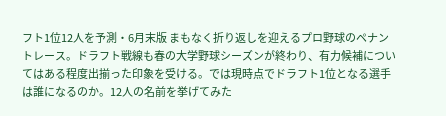フト1位12人を予測・6月末版 まもなく折り返しを迎えるプロ野球のペナントレース。ドラフト戦線も春の大学野球シーズンが終わり、有力候補についてはある程度出揃った印象を受ける。では現時点でドラフト1位となる選手は誰になるのか。12人の名前を挙げてみた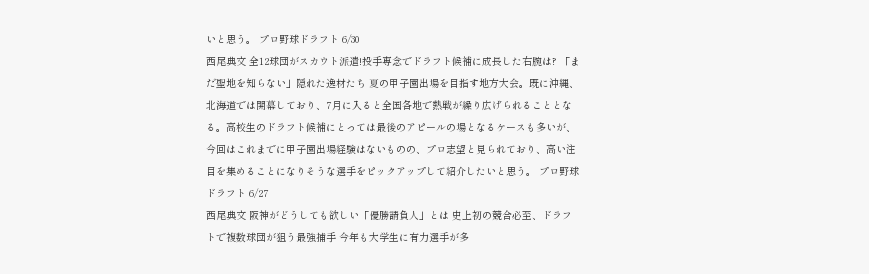いと思う。 プロ野球ドラフト 6/30
西尾典文 全12球団がスカウト派遣!投手専念でドラフト候補に成長した右腕は? 「まだ聖地を知らない」隠れた逸材たち 夏の甲子園出場を目指す地方大会。既に沖縄、北海道では開幕しており、7月に入ると全国各地で熱戦が繰り広げられることとなる。高校生のドラフト候補にとっては最後のアピールの場となるケースも多いが、今回はこれまでに甲子園出場経験はないものの、プロ志望と見られており、高い注目を集めることになりそうな選手をピックアップして紹介したいと思う。 プロ野球ドラフト 6/27
西尾典文 阪神がどうしても欲しい「優勝請負人」とは 史上初の競合必至、ドラフトで複数球団が狙う最強捕手 今年も大学生に有力選手が多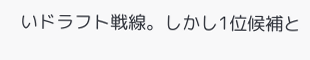いドラフト戦線。しかし1位候補と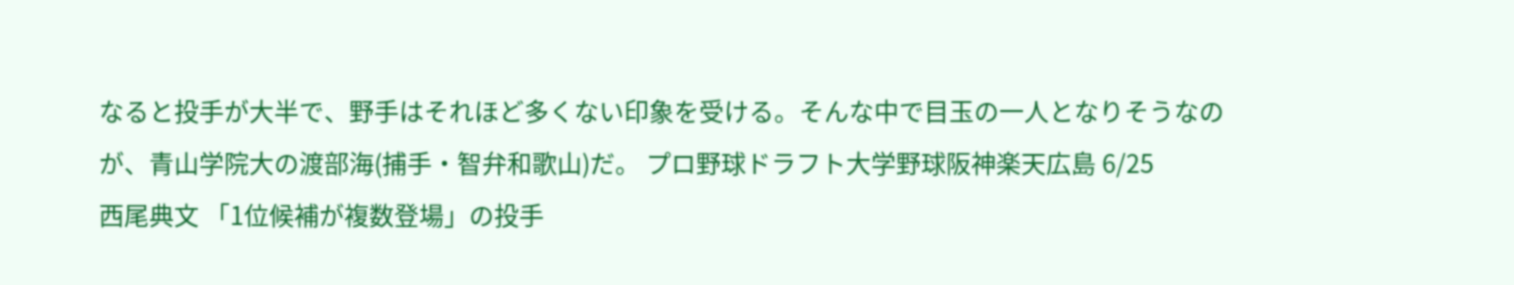なると投手が大半で、野手はそれほど多くない印象を受ける。そんな中で目玉の一人となりそうなのが、青山学院大の渡部海(捕手・智弁和歌山)だ。 プロ野球ドラフト大学野球阪神楽天広島 6/25
西尾典文 「1位候補が複数登場」の投手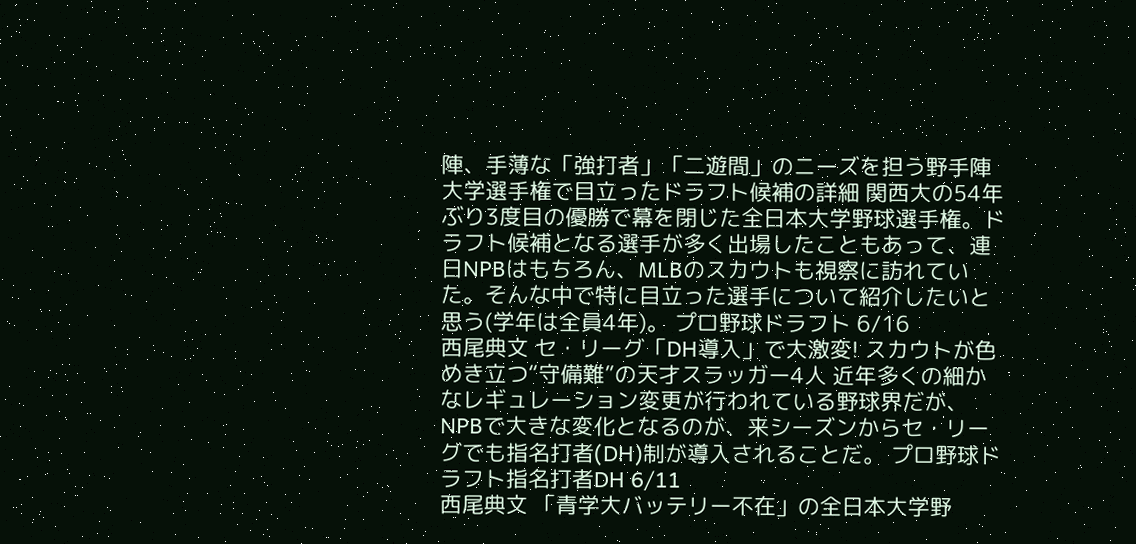陣、手薄な「強打者」「二遊間」のニーズを担う野手陣 大学選手権で目立ったドラフト候補の詳細 関西大の54年ぶり3度目の優勝で幕を閉じた全日本大学野球選手権。ドラフト候補となる選手が多く出場したこともあって、連日NPBはもちろん、MLBのスカウトも視察に訪れていた。そんな中で特に目立った選手について紹介したいと思う(学年は全員4年)。 プロ野球ドラフト 6/16
西尾典文 セ・リーグ「DH導入」で大激変! スカウトが色めき立つ“守備難”の天才スラッガー4人 近年多くの細かなレギュレーション変更が行われている野球界だが、NPBで大きな変化となるのが、来シーズンからセ・リーグでも指名打者(DH)制が導入されることだ。 プロ野球ドラフト指名打者DH 6/11
西尾典文 「青学大バッテリー不在」の全日本大学野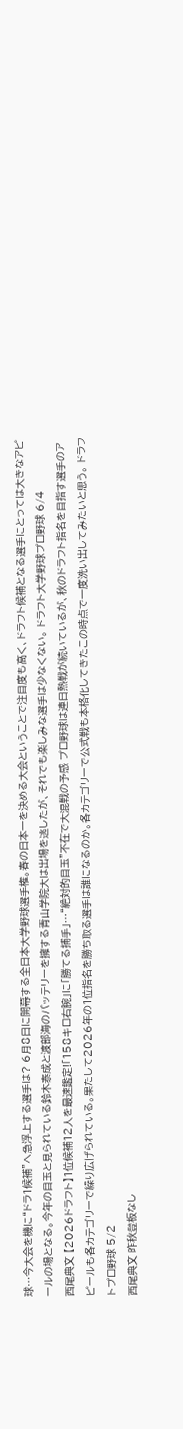球…今大会を機に“ドラ1候補”へ急浮上する選手は? 6月8日に開幕する全日本大学野球選手権。春の日本一を決める大会ということで注目度も高く、ドラフト候補となる選手にとっては大きなアピールの場となる。今年の目玉と見られている鈴木泰成と渡部海のバッテリーを擁する青山学院大は出場を逃したが、それでも楽しみな選手は少なくない。 ドラフト大学野球プロ野球 6/4
西尾典文 【2026ドラフト】1位候補12人を最速鑑定!「158キロ右腕」に「勝てる捕手」…“絶対的目玉”不在で大混戦の予感 プロ野球は連日熱戦が続いているが、秋のドラフト指名を目指す選手のアピールも各カテゴリーで繰り広げられている。果たして2026年の1位指名を勝ち取る選手は誰になるのか。各カテゴリーで公式戦も本格化してきたこの時点で一度洗い出してみたいと思う。 ドラフトプロ野球 5/2
西尾典文 昨秋登板なし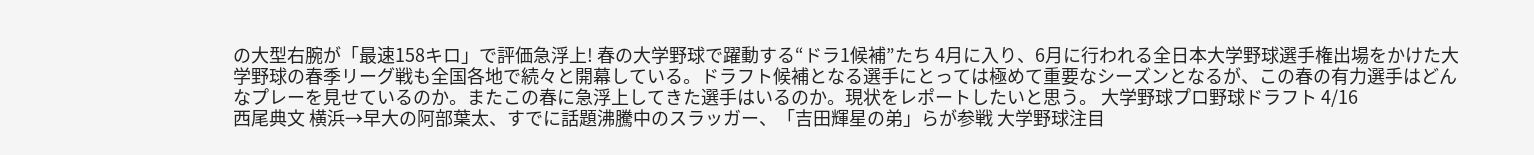の大型右腕が「最速158キロ」で評価急浮上! 春の大学野球で躍動する“ドラ1候補”たち 4月に入り、6月に行われる全日本大学野球選手権出場をかけた大学野球の春季リーグ戦も全国各地で続々と開幕している。ドラフト候補となる選手にとっては極めて重要なシーズンとなるが、この春の有力選手はどんなプレーを見せているのか。またこの春に急浮上してきた選手はいるのか。現状をレポートしたいと思う。 大学野球プロ野球ドラフト 4/16
西尾典文 横浜→早大の阿部葉太、すでに話題沸騰中のスラッガー、「吉田輝星の弟」らが参戦 大学野球注目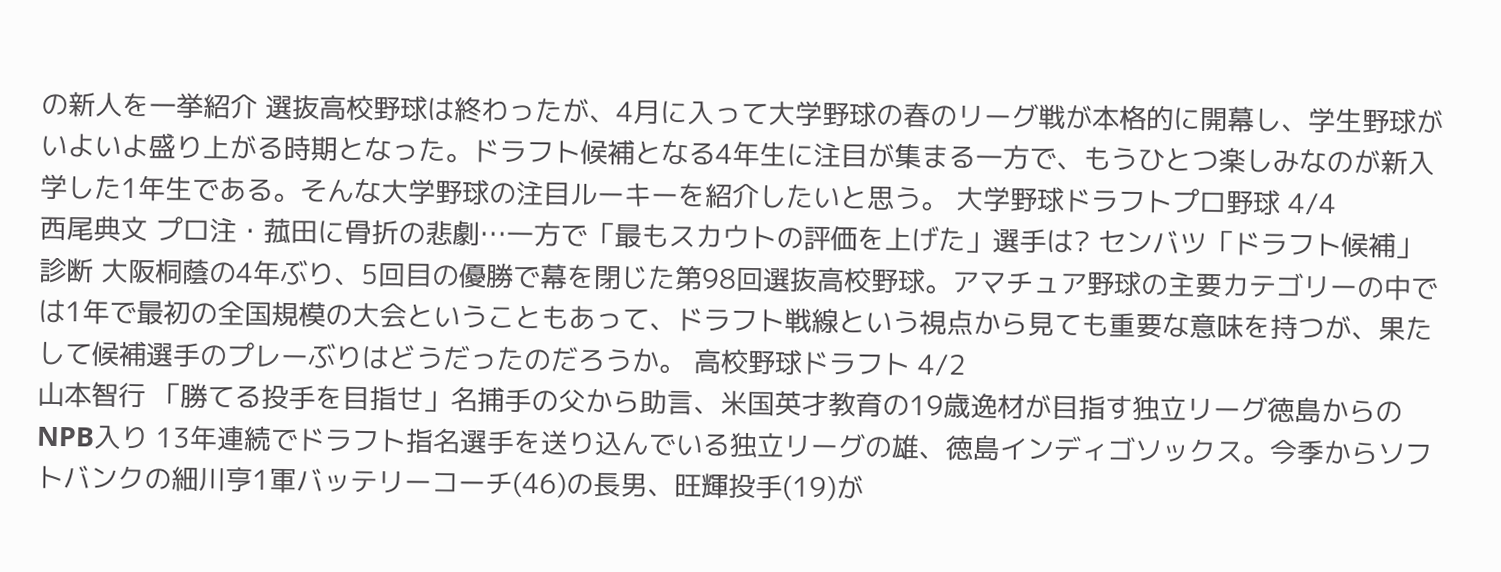の新人を一挙紹介 選抜高校野球は終わったが、4月に入って大学野球の春のリーグ戦が本格的に開幕し、学生野球がいよいよ盛り上がる時期となった。ドラフト候補となる4年生に注目が集まる一方で、もうひとつ楽しみなのが新入学した1年生である。そんな大学野球の注目ルーキーを紹介したいと思う。 大学野球ドラフトプロ野球 4/4
西尾典文 プロ注・菰田に骨折の悲劇…一方で「最もスカウトの評価を上げた」選手は? センバツ「ドラフト候補」診断 大阪桐蔭の4年ぶり、5回目の優勝で幕を閉じた第98回選抜高校野球。アマチュア野球の主要カテゴリーの中では1年で最初の全国規模の大会ということもあって、ドラフト戦線という視点から見ても重要な意味を持つが、果たして候補選手のプレーぶりはどうだったのだろうか。 高校野球ドラフト 4/2
山本智行 「勝てる投手を目指せ」名捕手の父から助言、米国英才教育の19歳逸材が目指す独立リーグ徳島からのNPB入り 13年連続でドラフト指名選手を送り込んでいる独立リーグの雄、徳島インディゴソックス。今季からソフトバンクの細川亨1軍バッテリーコーチ(46)の長男、旺輝投手(19)が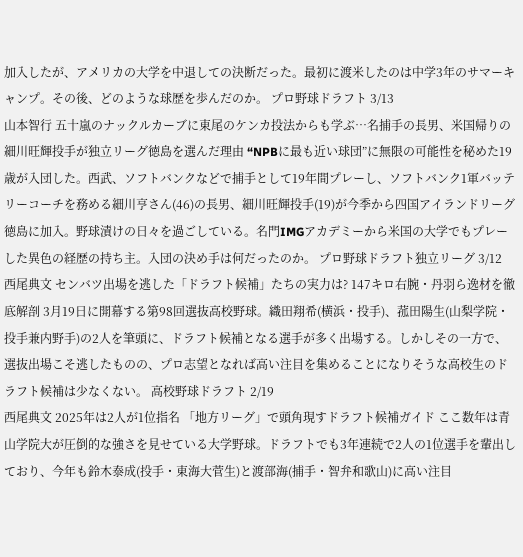加入したが、アメリカの大学を中退しての決断だった。最初に渡米したのは中学3年のサマーキャンプ。その後、どのような球歴を歩んだのか。 プロ野球ドラフト 3/13
山本智行 五十嵐のナックルカーブに東尾のケンカ投法からも学ぶ…名捕手の長男、米国帰りの細川旺輝投手が独立リーグ徳島を選んだ理由 “NPBに最も近い球団”に無限の可能性を秘めた19歳が入団した。西武、ソフトバンクなどで捕手として19年間プレーし、ソフトバンク1軍バッテリーコーチを務める細川亨さん(46)の長男、細川旺輝投手(19)が今季から四国アイランドリーグ徳島に加入。野球漬けの日々を過ごしている。名門IMGアカデミーから米国の大学でもプレーした異色の経歴の持ち主。入団の決め手は何だったのか。 プロ野球ドラフト独立リーグ 3/12
西尾典文 センバツ出場を逃した「ドラフト候補」たちの実力は? 147キロ右腕・丹羽ら逸材を徹底解剖 3月19日に開幕する第98回選抜高校野球。織田翔希(横浜・投手)、菰田陽生(山梨学院・投手兼内野手)の2人を筆頭に、ドラフト候補となる選手が多く出場する。しかしその一方で、選抜出場こそ逃したものの、プロ志望となれば高い注目を集めることになりそうな高校生のドラフト候補は少なくない。 高校野球ドラフト 2/19
西尾典文 2025年は2人が1位指名 「地方リーグ」で頭角現すドラフト候補ガイド ここ数年は青山学院大が圧倒的な強さを見せている大学野球。ドラフトでも3年連続で2人の1位選手を輩出しており、今年も鈴木泰成(投手・東海大菅生)と渡部海(捕手・智弁和歌山)に高い注目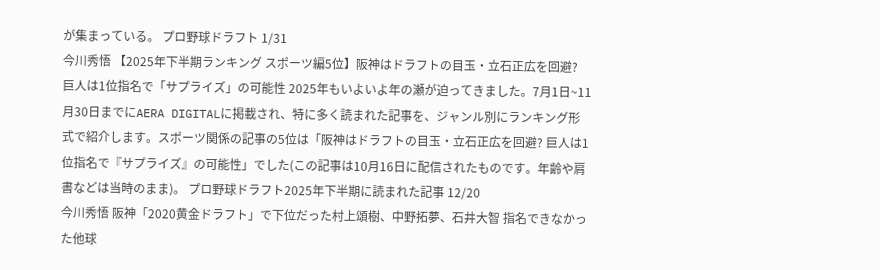が集まっている。 プロ野球ドラフト 1/31
今川秀悟 【2025年下半期ランキング スポーツ編5位】阪神はドラフトの目玉・立石正広を回避? 巨人は1位指名で「サプライズ」の可能性 2025年もいよいよ年の瀬が迫ってきました。7月1日~11月30日までにAERA DIGITALに掲載され、特に多く読まれた記事を、ジャンル別にランキング形式で紹介します。スポーツ関係の記事の5位は「阪神はドラフトの目玉・立石正広を回避? 巨人は1位指名で『サプライズ』の可能性」でした(この記事は10月16日に配信されたものです。年齢や肩書などは当時のまま)。 プロ野球ドラフト2025年下半期に読まれた記事 12/20
今川秀悟 阪神「2020黄金ドラフト」で下位だった村上頌樹、中野拓夢、石井大智 指名できなかった他球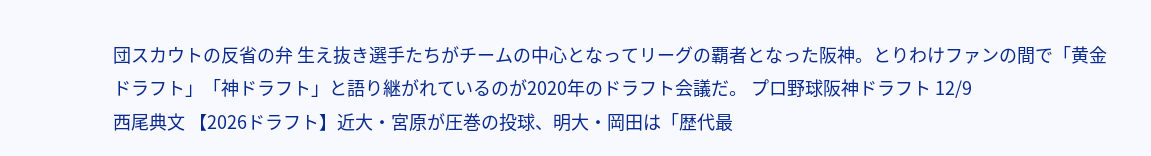団スカウトの反省の弁 生え抜き選手たちがチームの中心となってリーグの覇者となった阪神。とりわけファンの間で「黄金ドラフト」「神ドラフト」と語り継がれているのが2020年のドラフト会議だ。 プロ野球阪神ドラフト 12/9
西尾典文 【2026ドラフト】近大・宮原が圧巻の投球、明大・岡田は「歴代最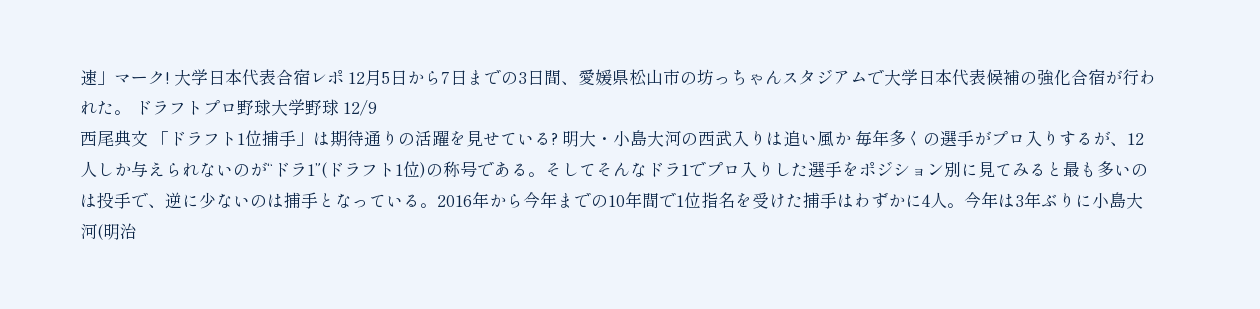速」マーク! 大学日本代表合宿レポ 12月5日から7日までの3日間、愛媛県松山市の坊っちゃんスタジアムで大学日本代表候補の強化合宿が行われた。 ドラフトプロ野球大学野球 12/9
西尾典文 「ドラフト1位捕手」は期待通りの活躍を見せている? 明大・小島大河の西武入りは追い風か 毎年多くの選手がプロ入りするが、12人しか与えられないのが“ドラ1”(ドラフト1位)の称号である。そしてそんなドラ1でプロ入りした選手をポジション別に見てみると最も多いのは投手で、逆に少ないのは捕手となっている。2016年から今年までの10年間で1位指名を受けた捕手はわずかに4人。今年は3年ぶりに小島大河(明治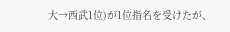大→西武1位)が1位指名を受けたが、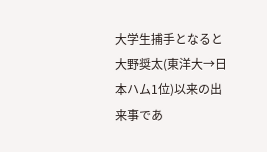大学生捕手となると大野奨太(東洋大→日本ハム1位)以来の出来事であ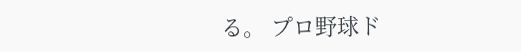る。 プロ野球ド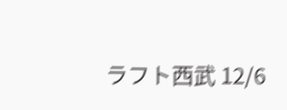ラフト西武 12/6